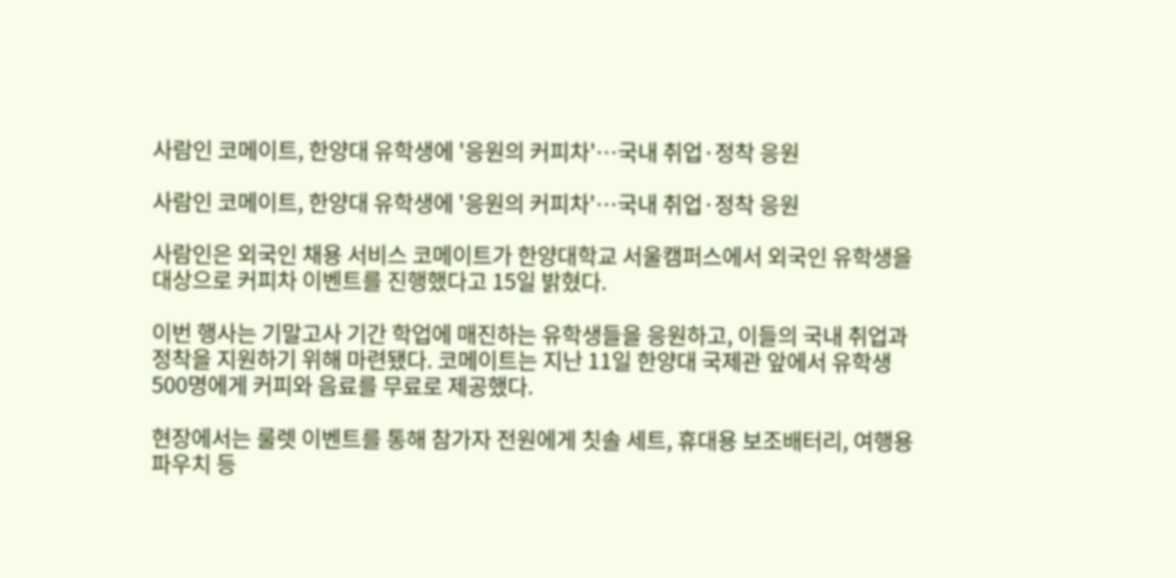사람인 코메이트, 한양대 유학생에 '응원의 커피차'…국내 취업·정착 응원

사람인 코메이트, 한양대 유학생에 '응원의 커피차'…국내 취업·정착 응원

사람인은 외국인 채용 서비스 코메이트가 한양대학교 서울캠퍼스에서 외국인 유학생을 대상으로 커피차 이벤트를 진행했다고 15일 밝혔다.

이번 행사는 기말고사 기간 학업에 매진하는 유학생들을 응원하고, 이들의 국내 취업과 정착을 지원하기 위해 마련됐다. 코메이트는 지난 11일 한양대 국제관 앞에서 유학생 500명에게 커피와 음료를 무료로 제공했다.

현장에서는 룰렛 이벤트를 통해 참가자 전원에게 칫솔 세트, 휴대용 보조배터리, 여행용 파우치 등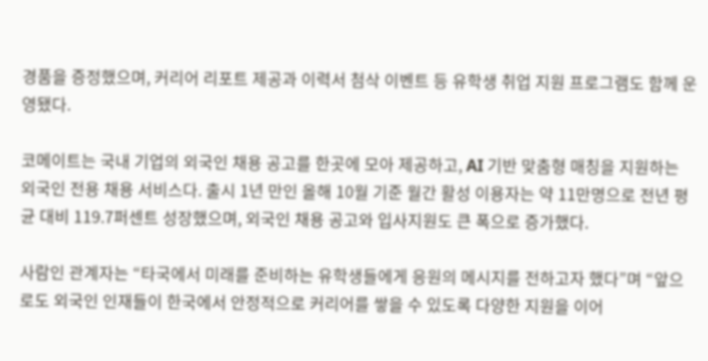경품을 증정했으며, 커리어 리포트 제공과 이력서 첨삭 이벤트 등 유학생 취업 지원 프로그램도 함께 운영됐다.

코메이트는 국내 기업의 외국인 채용 공고를 한곳에 모아 제공하고, AI 기반 맞춤형 매칭을 지원하는 외국인 전용 채용 서비스다. 출시 1년 만인 올해 10월 기준 월간 활성 이용자는 약 11만명으로 전년 평균 대비 119.7퍼센트 성장했으며, 외국인 채용 공고와 입사지원도 큰 폭으로 증가했다.

사람인 관계자는 “타국에서 미래를 준비하는 유학생들에게 응원의 메시지를 전하고자 했다”며 “앞으로도 외국인 인재들이 한국에서 안정적으로 커리어를 쌓을 수 있도록 다양한 지원을 이어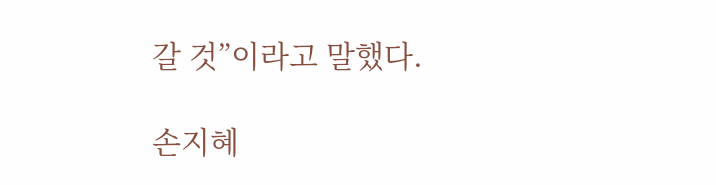갈 것”이라고 말했다.

손지혜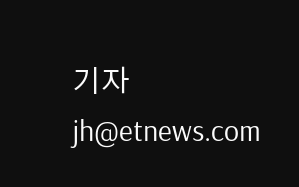기자 jh@etnews.com